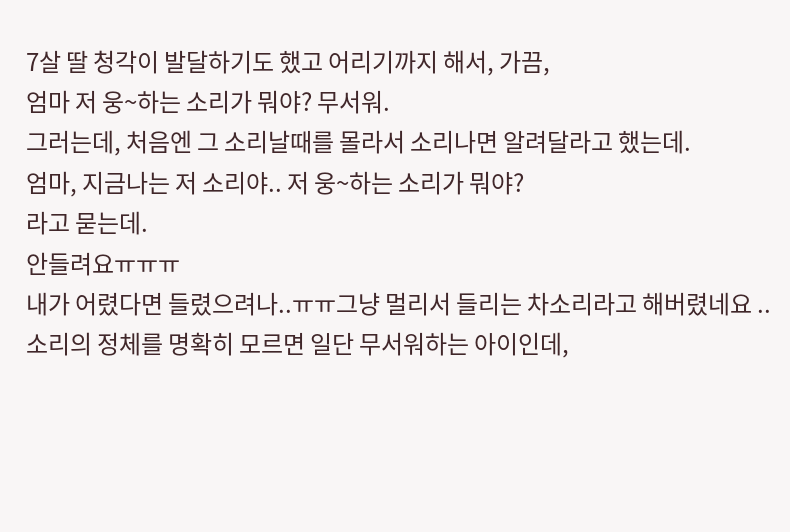7살 딸 청각이 발달하기도 했고 어리기까지 해서, 가끔,
엄마 저 웅~하는 소리가 뭐야? 무서워.
그러는데, 처음엔 그 소리날때를 몰라서 소리나면 알려달라고 했는데.
엄마, 지금나는 저 소리야.. 저 웅~하는 소리가 뭐야?
라고 묻는데.
안들려요ㅠㅠㅠ
내가 어렸다면 들렸으려나..ㅠㅠ그냥 멀리서 들리는 차소리라고 해버렸네요 ..
소리의 정체를 명확히 모르면 일단 무서워하는 아이인데,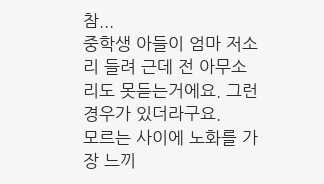참...
중학생 아들이 엄마 저소리 들려 근데 전 아무소리도 못듣는거에요. 그런 경우가 있더라구요.
모르는 사이에 노화를 가장 느끼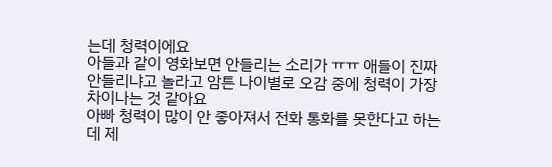는데 청력이에요
아들과 같이 영화보면 안들리는 소리가 ㅠㅠ 애들이 진짜 안들리냐고 놀라고 암튼 나이별로 오감 중에 청력이 가장 차이나는 것 같아요
아빠 청력이 많이 안 좋아져서 전화 통화를 못한다고 하는데 제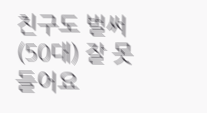친구도 벌써(50대) 잘 못들어요